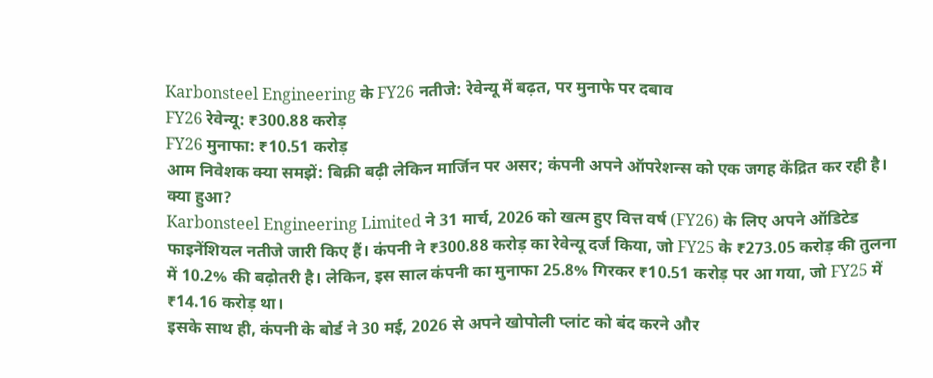Karbonsteel Engineering के FY26 नतीजे: रेवेन्यू में बढ़त, पर मुनाफे पर दबाव
FY26 रेवेन्यू: ₹300.88 करोड़
FY26 मुनाफा: ₹10.51 करोड़
आम निवेशक क्या समझें: बिक्री बढ़ी लेकिन मार्जिन पर असर; कंपनी अपने ऑपरेशन्स को एक जगह केंद्रित कर रही है।
क्या हुआ?
Karbonsteel Engineering Limited ने 31 मार्च, 2026 को खत्म हुए वित्त वर्ष (FY26) के लिए अपने ऑडिटेड फाइनेंशियल नतीजे जारी किए हैं। कंपनी ने ₹300.88 करोड़ का रेवेन्यू दर्ज किया, जो FY25 के ₹273.05 करोड़ की तुलना में 10.2% की बढ़ोतरी है। लेकिन, इस साल कंपनी का मुनाफा 25.8% गिरकर ₹10.51 करोड़ पर आ गया, जो FY25 में ₹14.16 करोड़ था।
इसके साथ ही, कंपनी के बोर्ड ने 30 मई, 2026 से अपने खोपोली प्लांट को बंद करने और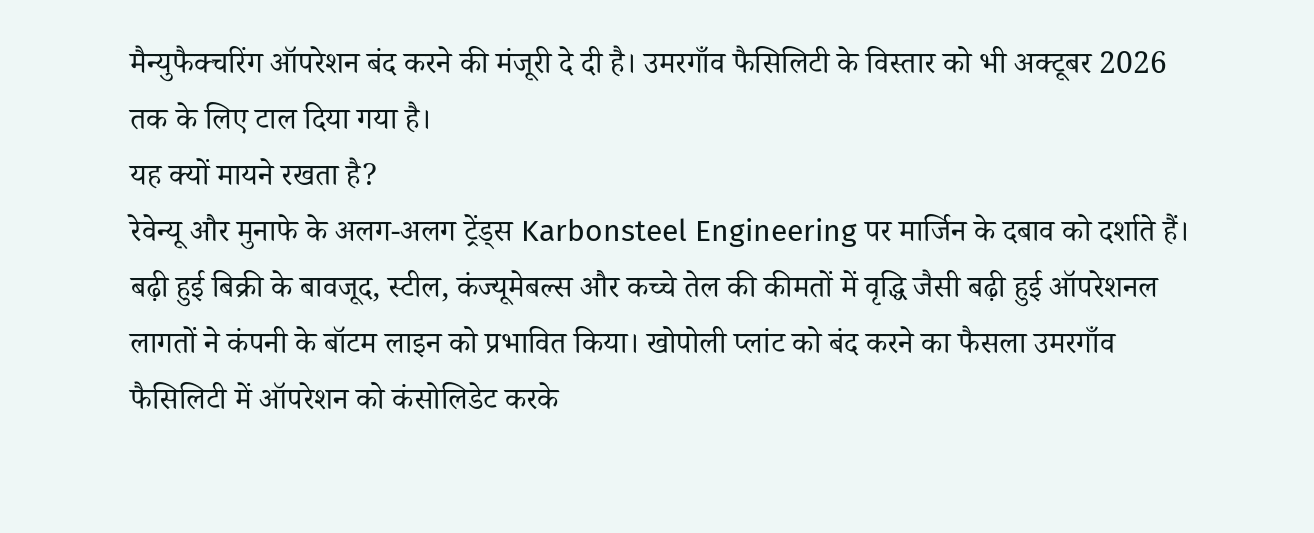मैन्युफैक्चरिंग ऑपरेशन बंद करने की मंजूरी दे दी है। उमरगाँव फैसिलिटी के विस्तार को भी अक्टूबर 2026 तक के लिए टाल दिया गया है।
यह क्यों मायने रखता है?
रेवेन्यू और मुनाफे के अलग-अलग ट्रेंड्स Karbonsteel Engineering पर मार्जिन के दबाव को दर्शाते हैं। बढ़ी हुई बिक्री के बावजूद, स्टील, कंज्यूमेबल्स और कच्चे तेल की कीमतों में वृद्धि जैसी बढ़ी हुई ऑपरेशनल लागतों ने कंपनी के बॉटम लाइन को प्रभावित किया। खोपोली प्लांट को बंद करने का फैसला उमरगाँव फैसिलिटी में ऑपरेशन को कंसोलिडेट करके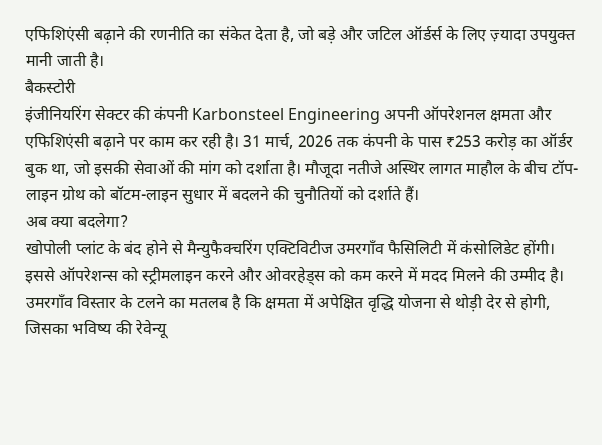एफिशिएंसी बढ़ाने की रणनीति का संकेत देता है, जो बड़े और जटिल ऑर्डर्स के लिए ज़्यादा उपयुक्त मानी जाती है।
बैकस्टोरी
इंजीनियरिंग सेक्टर की कंपनी Karbonsteel Engineering अपनी ऑपरेशनल क्षमता और एफिशिएंसी बढ़ाने पर काम कर रही है। 31 मार्च, 2026 तक कंपनी के पास ₹253 करोड़ का ऑर्डर बुक था, जो इसकी सेवाओं की मांग को दर्शाता है। मौजूदा नतीजे अस्थिर लागत माहौल के बीच टॉप-लाइन ग्रोथ को बॉटम-लाइन सुधार में बदलने की चुनौतियों को दर्शाते हैं।
अब क्या बदलेगा?
खोपोली प्लांट के बंद होने से मैन्युफैक्चरिंग एक्टिविटीज उमरगाँव फैसिलिटी में कंसोलिडेट होंगी। इससे ऑपरेशन्स को स्ट्रीमलाइन करने और ओवरहेड्स को कम करने में मदद मिलने की उम्मीद है। उमरगाँव विस्तार के टलने का मतलब है कि क्षमता में अपेक्षित वृद्धि योजना से थोड़ी देर से होगी, जिसका भविष्य की रेवेन्यू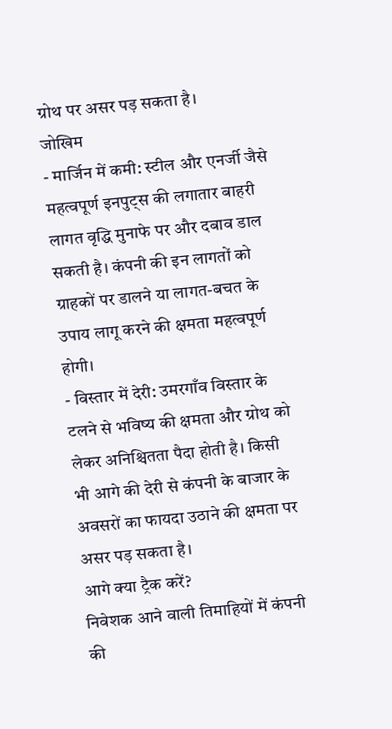ग्रोथ पर असर पड़ सकता है।
जोखिम
- मार्जिन में कमी: स्टील और एनर्जी जैसे महत्वपूर्ण इनपुट्स की लगातार बाहरी लागत वृद्धि मुनाफे पर और दबाव डाल सकती है। कंपनी की इन लागतों को ग्राहकों पर डालने या लागत-बचत के उपाय लागू करने की क्षमता महत्वपूर्ण होगी।
- विस्तार में देरी: उमरगाँव विस्तार के टलने से भविष्य की क्षमता और ग्रोथ को लेकर अनिश्चितता पैदा होती है। किसी भी आगे की देरी से कंपनी के बाजार के अवसरों का फायदा उठाने की क्षमता पर असर पड़ सकता है।
आगे क्या ट्रैक करें?
निवेशक आने वाली तिमाहियों में कंपनी की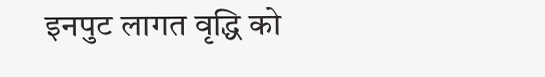इनपुट लागत वृद्धि को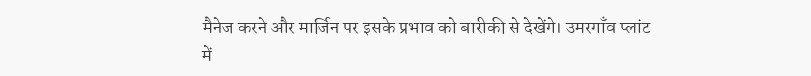मैनेज करने और मार्जिन पर इसके प्रभाव को बारीकी से देखेंगे। उमरगाँव प्लांट में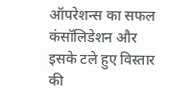ऑपरेशन्स का सफल कंसॉलिडेशन और इसके टले हुए विस्तार की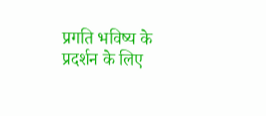प्रगति भविष्य के प्रदर्शन के लिए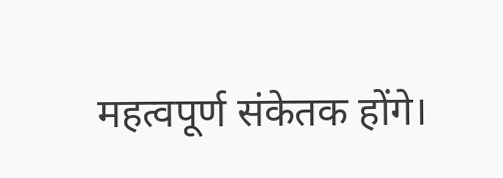महत्वपूर्ण संकेतक होंगे।